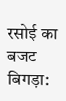रसोई का बजट बिगड़ा: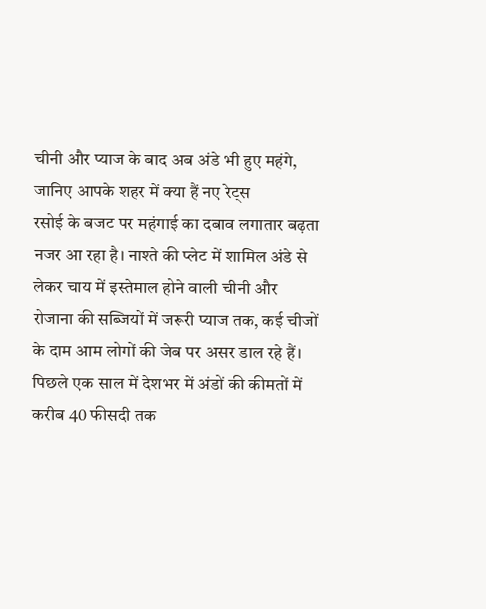चीनी और प्याज के बाद अब अंडे भी हुए महंगे, जानिए आपके शहर में क्या हैं नए रेट्स
रसोई के बजट पर महंगाई का दबाव लगातार बढ़ता नजर आ रहा है। नाश्ते की प्लेट में शामिल अंडे से लेकर चाय में इस्तेमाल होने वाली चीनी और रोजाना की सब्जियों में जरूरी प्याज तक, कई चीजों के दाम आम लोगों की जेब पर असर डाल रहे हैं।
पिछले एक साल में देशभर में अंडों की कीमतों में करीब 40 फीसदी तक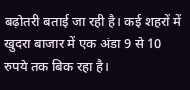बढ़ोतरी बताई जा रही है। कई शहरों में खुदरा बाजार में एक अंडा 9 से 10 रुपये तक बिक रहा है।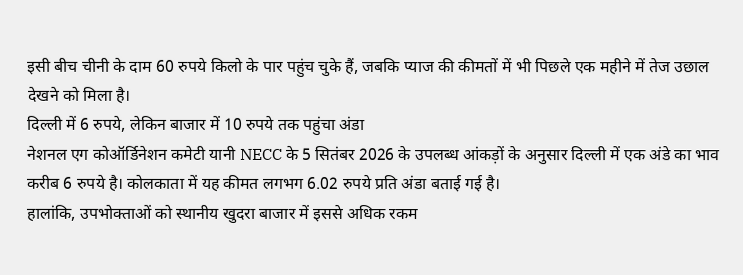इसी बीच चीनी के दाम 60 रुपये किलो के पार पहुंच चुके हैं, जबकि प्याज की कीमतों में भी पिछले एक महीने में तेज उछाल देखने को मिला है।
दिल्ली में 6 रुपये, लेकिन बाजार में 10 रुपये तक पहुंचा अंडा
नेशनल एग कोऑर्डिनेशन कमेटी यानी NECC के 5 सितंबर 2026 के उपलब्ध आंकड़ों के अनुसार दिल्ली में एक अंडे का भाव करीब 6 रुपये है। कोलकाता में यह कीमत लगभग 6.02 रुपये प्रति अंडा बताई गई है।
हालांकि, उपभोक्ताओं को स्थानीय खुदरा बाजार में इससे अधिक रकम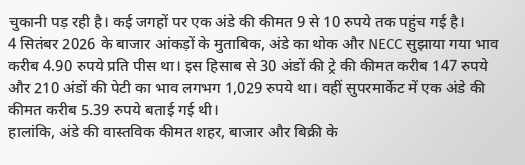चुकानी पड़ रही है। कई जगहों पर एक अंडे की कीमत 9 से 10 रुपये तक पहुंच गई है।
4 सितंबर 2026 के बाजार आंकड़ों के मुताबिक, अंडे का थोक और NECC सुझाया गया भाव करीब 4.90 रुपये प्रति पीस था। इस हिसाब से 30 अंडों की ट्रे की कीमत करीब 147 रुपये और 210 अंडों की पेटी का भाव लगभग 1,029 रुपये था। वहीं सुपरमार्केट में एक अंडे की कीमत करीब 5.39 रुपये बताई गई थी।
हालांकि, अंडे की वास्तविक कीमत शहर, बाजार और बिक्री के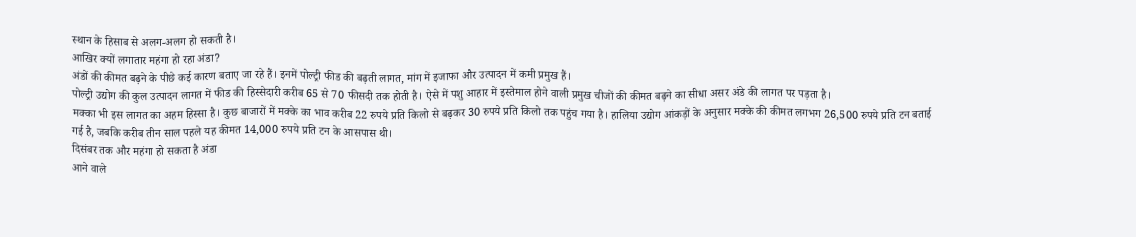स्थान के हिसाब से अलग-अलग हो सकती है।
आखिर क्यों लगातार महंगा हो रहा अंडा?
अंडों की कीमत बढ़ने के पीछे कई कारण बताए जा रहे हैं। इनमें पोल्ट्री फीड की बढ़ती लागत, मांग में इजाफा और उत्पादन में कमी प्रमुख हैं।
पोल्ट्री उद्योग की कुल उत्पादन लागत में फीड की हिस्सेदारी करीब 65 से 70 फीसदी तक होती है। ऐसे में पशु आहार में इस्तेमाल होने वाली प्रमुख चीजों की कीमत बढ़ने का सीधा असर अंडे की लागत पर पड़ता है।
मक्का भी इस लागत का अहम हिस्सा है। कुछ बाजारों में मक्के का भाव करीब 22 रुपये प्रति किलो से बढ़कर 30 रुपये प्रति किलो तक पहुंच गया है। हालिया उद्योग आंकड़ों के अनुसार मक्के की कीमत लगभग 26,500 रुपये प्रति टन बताई गई है, जबकि करीब तीन साल पहले यह कीमत 14,000 रुपये प्रति टन के आसपास थी।
दिसंबर तक और महंगा हो सकता है अंडा
आने वाले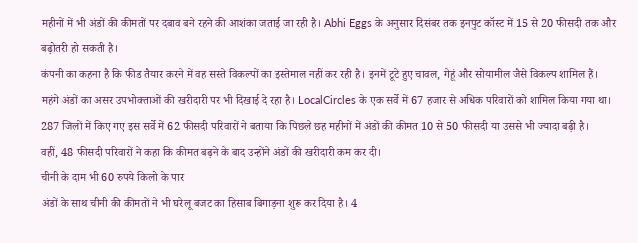महीनों में भी अंडों की कीमतों पर दबाव बने रहने की आशंका जताई जा रही है। Abhi Eggs के अनुसार दिसंबर तक इनपुट कॉस्ट में 15 से 20 फीसदी तक और बढ़ोतरी हो सकती है।
कंपनी का कहना है कि फीड तैयार करने में वह सस्ते विकल्पों का इस्तेमाल नहीं कर रही है। इनमें टूटे हुए चावल, गेहूं और सोयामील जैसे विकल्प शामिल हैं।
महंगे अंडों का असर उपभोक्ताओं की खरीदारी पर भी दिखाई दे रहा है। LocalCircles के एक सर्वे में 67 हजार से अधिक परिवारों को शामिल किया गया था। 287 जिलों में किए गए इस सर्वे में 62 फीसदी परिवारों ने बताया कि पिछले छह महीनों में अंडों की कीमत 10 से 50 फीसदी या उससे भी ज्यादा बढ़ी है।
वहीं, 48 फीसदी परिवारों ने कहा कि कीमत बढ़ने के बाद उन्होंने अंडों की खरीदारी कम कर दी।
चीनी के दाम भी 60 रुपये किलो के पार
अंडों के साथ चीनी की कीमतों ने भी घरेलू बजट का हिसाब बिगाड़ना शुरू कर दिया है। 4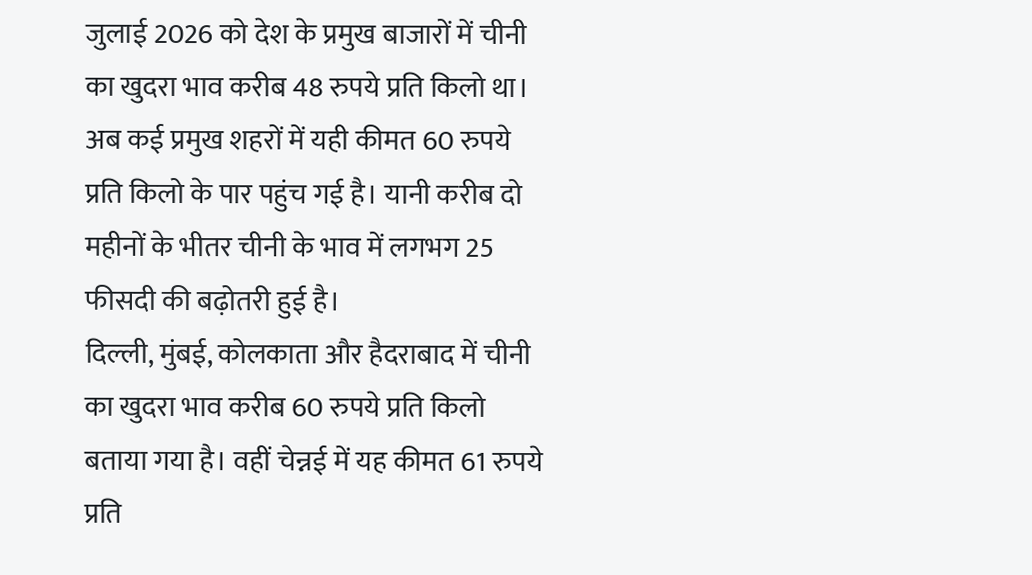जुलाई 2026 को देश के प्रमुख बाजारों में चीनी का खुदरा भाव करीब 48 रुपये प्रति किलो था।
अब कई प्रमुख शहरों में यही कीमत 60 रुपये प्रति किलो के पार पहुंच गई है। यानी करीब दो महीनों के भीतर चीनी के भाव में लगभग 25 फीसदी की बढ़ोतरी हुई है।
दिल्ली, मुंबई, कोलकाता और हैदराबाद में चीनी का खुदरा भाव करीब 60 रुपये प्रति किलो बताया गया है। वहीं चेन्नई में यह कीमत 61 रुपये प्रति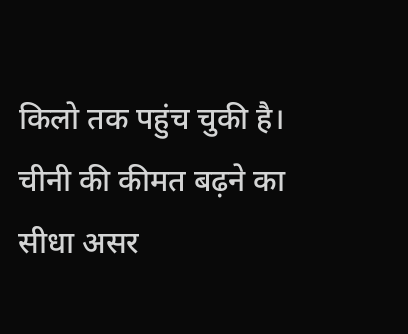किलो तक पहुंच चुकी है।
चीनी की कीमत बढ़ने का सीधा असर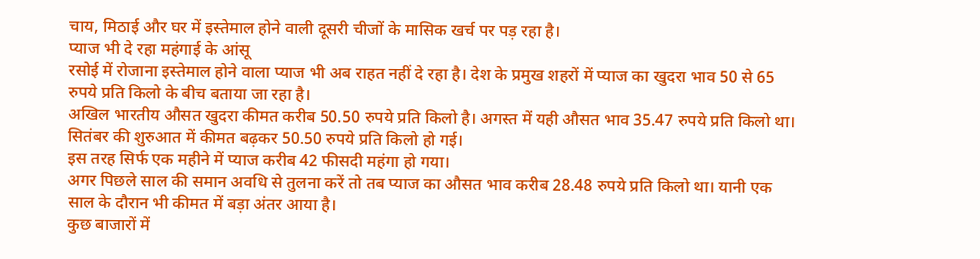चाय, मिठाई और घर में इस्तेमाल होने वाली दूसरी चीजों के मासिक खर्च पर पड़ रहा है।
प्याज भी दे रहा महंगाई के आंसू
रसोई में रोजाना इस्तेमाल होने वाला प्याज भी अब राहत नहीं दे रहा है। देश के प्रमुख शहरों में प्याज का खुदरा भाव 50 से 65 रुपये प्रति किलो के बीच बताया जा रहा है।
अखिल भारतीय औसत खुदरा कीमत करीब 50.50 रुपये प्रति किलो है। अगस्त में यही औसत भाव 35.47 रुपये प्रति किलो था। सितंबर की शुरुआत में कीमत बढ़कर 50.50 रुपये प्रति किलो हो गई।
इस तरह सिर्फ एक महीने में प्याज करीब 42 फीसदी महंगा हो गया।
अगर पिछले साल की समान अवधि से तुलना करें तो तब प्याज का औसत भाव करीब 28.48 रुपये प्रति किलो था। यानी एक साल के दौरान भी कीमत में बड़ा अंतर आया है।
कुछ बाजारों में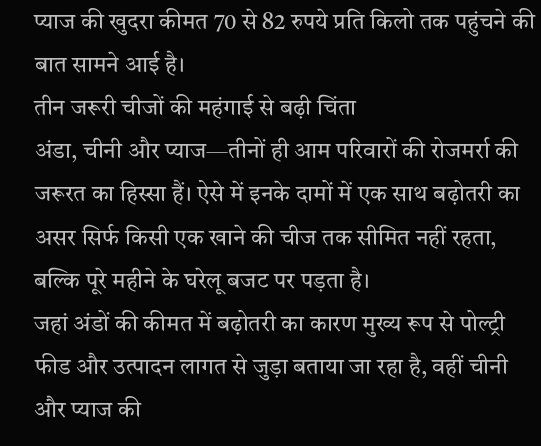प्याज की खुदरा कीमत 70 से 82 रुपये प्रति किलो तक पहुंचने की बात सामने आई है।
तीन जरूरी चीजों की महंगाई से बढ़ी चिंता
अंडा, चीनी और प्याज—तीनों ही आम परिवारों की रोजमर्रा की जरूरत का हिस्सा हैं। ऐसे में इनके दामों में एक साथ बढ़ोतरी का असर सिर्फ किसी एक खाने की चीज तक सीमित नहीं रहता, बल्कि पूरे महीने के घरेलू बजट पर पड़ता है।
जहां अंडों की कीमत में बढ़ोतरी का कारण मुख्य रूप से पोल्ट्री फीड और उत्पादन लागत से जुड़ा बताया जा रहा है, वहीं चीनी और प्याज की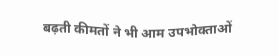बढ़ती कीमतों ने भी आम उपभोक्ताओं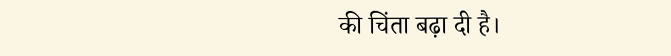की चिंता बढ़ा दी है।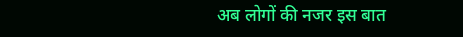अब लोगों की नजर इस बात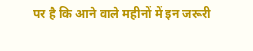पर है कि आने वाले महीनों में इन जरूरी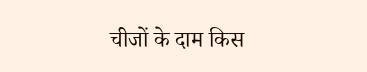चीजों के दाम किस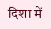दिशा में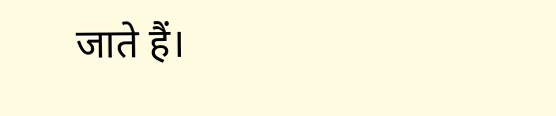जाते हैं।